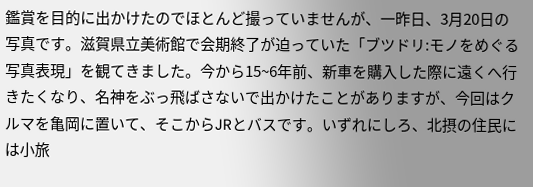鑑賞を目的に出かけたのでほとんど撮っていませんが、一昨日、3月20日の写真です。滋賀県立美術館で会期終了が迫っていた「ブツドリ:モノをめぐる写真表現」を観てきました。今から15~6年前、新車を購入した際に遠くへ行きたくなり、名神をぶっ飛ばさないで出かけたことがありますが、今回はクルマを亀岡に置いて、そこからJRとバスです。いずれにしろ、北摂の住民には小旅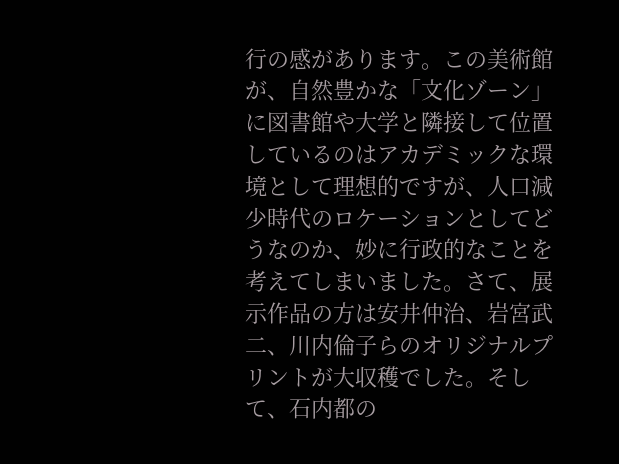行の感があります。この美術館が、自然豊かな「文化ゾーン」に図書館や大学と隣接して位置しているのはアカデミックな環境として理想的ですが、人口減少時代のロケーションとしてどうなのか、妙に行政的なことを考えてしまいました。さて、展示作品の方は安井仲治、岩宮武二、川内倫子らのオリジナルプリントが大収穫でした。そして、石内都の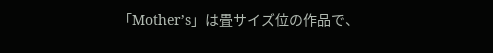「Mother’s」は畳サイズ位の作品で、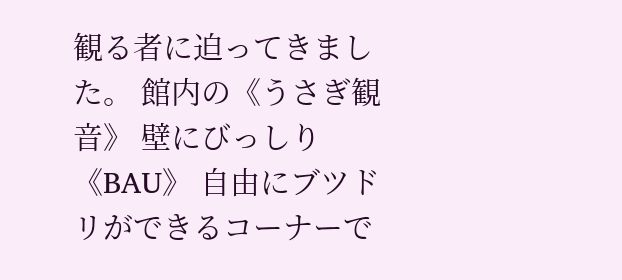観る者に迫ってきました。 館内の《うさぎ観音》 壁にびっしり《BAU》 自由にブツドリができるコーナーで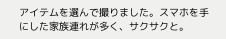アイテムを選んで撮りました。スマホを手にした家族連れが多く、サクサクと。